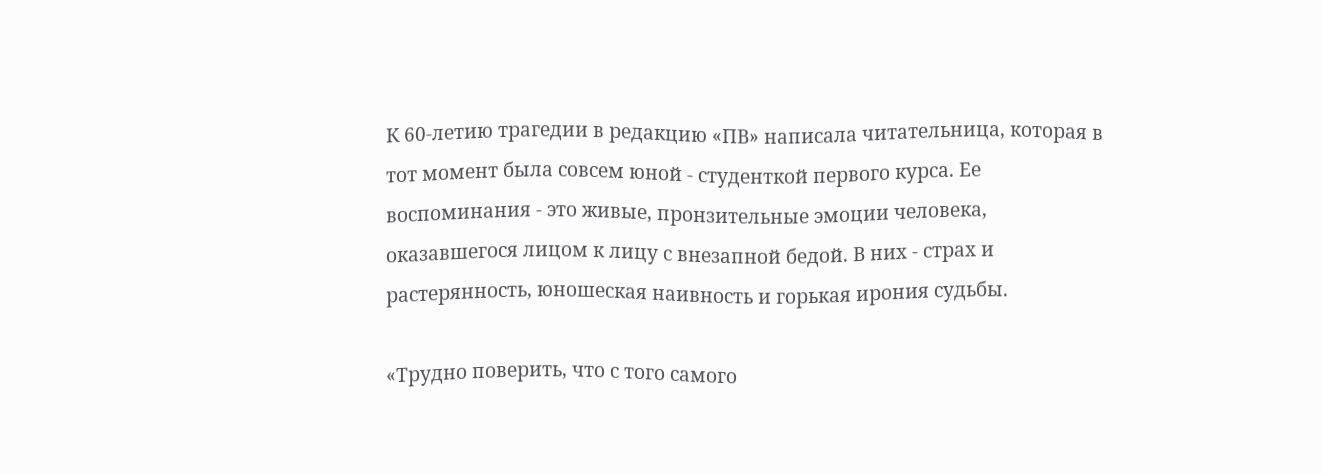К 60-летию трагедии в редакцию «ПВ» написала читательница, которая в тот момент была совсем юной - студенткой первого курса. Ее воспоминания - это живые, пронзительные эмоции человека, оказавшегося лицом к лицу с внезапной бедой. В них - страх и растерянность, юношеская наивность и горькая ирония судьбы.

«Трудно поверить, что с того самого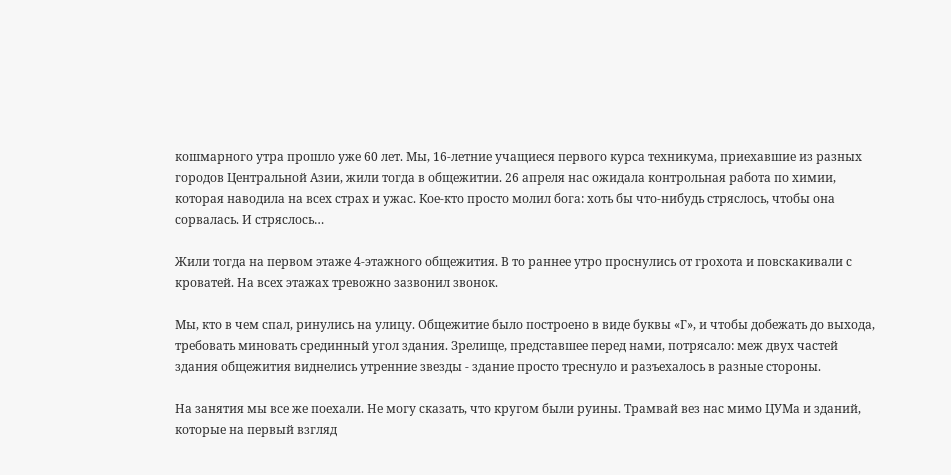кошмарного утра прошло уже 60 лет. Мы, 16-летние учащиеся первого курса техникума, приехавшие из разных городов Центральной Азии, жили тогда в общежитии. 26 апреля нас ожидала контрольная работа по химии, которая наводила на всех страх и ужас. Кое-кто просто молил бога: хоть бы что-нибудь стряслось, чтобы она сорвалась. И стряслось…

Жили тогда на первом этаже 4-этажного общежития. В то раннее утро проснулись от грохота и повскакивали с кроватей. На всех этажах тревожно зазвонил звонок.

Мы, кто в чем спал, ринулись на улицу. Общежитие было построено в виде буквы «Г», и чтобы добежать до выхода, требовать миновать срединный угол здания. Зрелище, представшее перед нами, потрясало: меж двух частей здания общежития виднелись утренние звезды - здание просто треснуло и разъехалось в разные стороны.

На занятия мы все же поехали. Не могу сказать, что кругом были руины. Трамвай вез нас мимо ЦУМа и зданий, которые на первый взгляд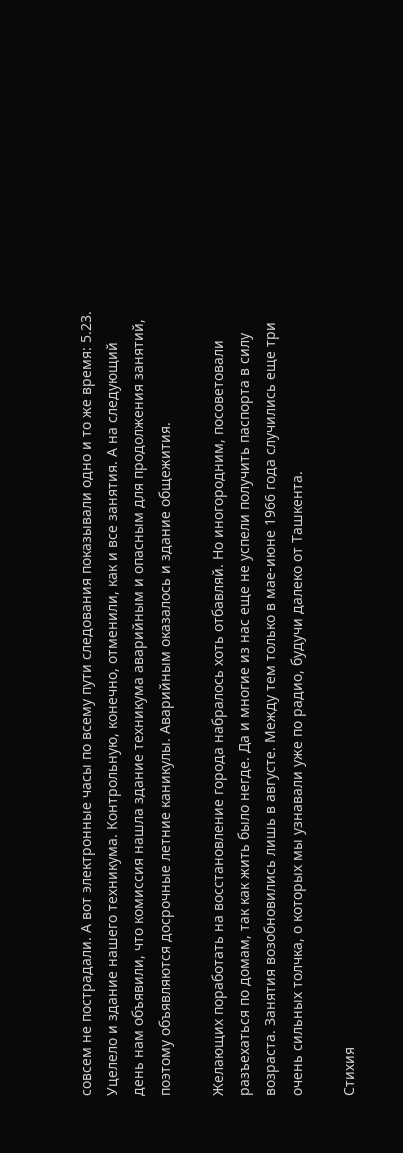совсем не пострадали. А вот электронные часы по всему пути следования показывали одно и то же время: 5.23. Уцелело и здание нашего техникума. Контрольную, конечно, отменили, как и все занятия. А на следующий день нам объявили, что комиссия нашла здание техникума аварийным и опасным для продолжения занятий, поэтому объявляются досрочные летние каникулы. Аварийным оказалось и здание общежития.

Желающих поработать на восстановление города набралось хоть отбавляй. Но иногородним, посоветовали разъехаться по домам, так как жить было негде. Да и многие из нас еще не успели получить паспорта в силу возраста. Занятия возобновились лишь в августе. Между тем только в мае-июне 1966 года случились еще три очень сильных толчка, о которых мы узнавали уже по радио, будучи далеко от Ташкента.

Стихия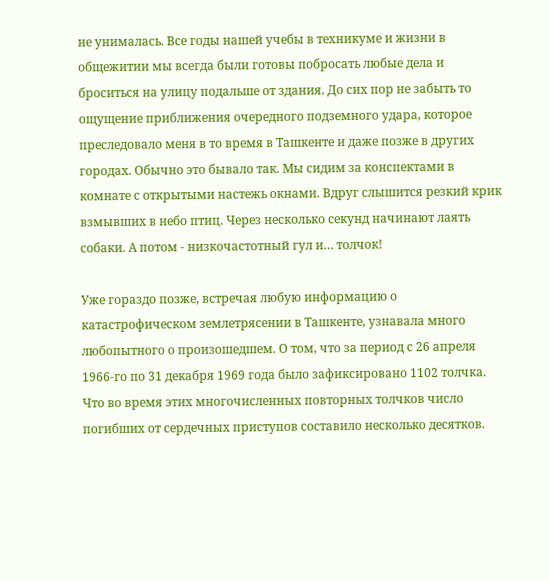не унималась. Все годы нашей учебы в техникуме и жизни в общежитии мы всегда были готовы побросать любые дела и броситься на улицу подальше от здания. До сих пор не забыть то ощущение приближения очередного подземного удара, которое преследовало меня в то время в Ташкенте и даже позже в других городах. Обычно это бывало так. Мы сидим за конспектами в комнате с открытыми настежь окнами. Вдруг слышится резкий крик взмывших в небо птиц. Через несколько секунд начинают лаять собаки. А потом - низкочастотный гул и… толчок!

Уже гораздо позже, встречая любую информацию о катастрофическом землетрясении в Ташкенте, узнавала много любопытного о произошедшем. О том, что за период с 26 апреля 1966-го по 31 декабря 1969 года было зафиксировано 1102 толчка. Что во время этих многочисленных повторных толчков число погибших от сердечных приступов составило несколько десятков.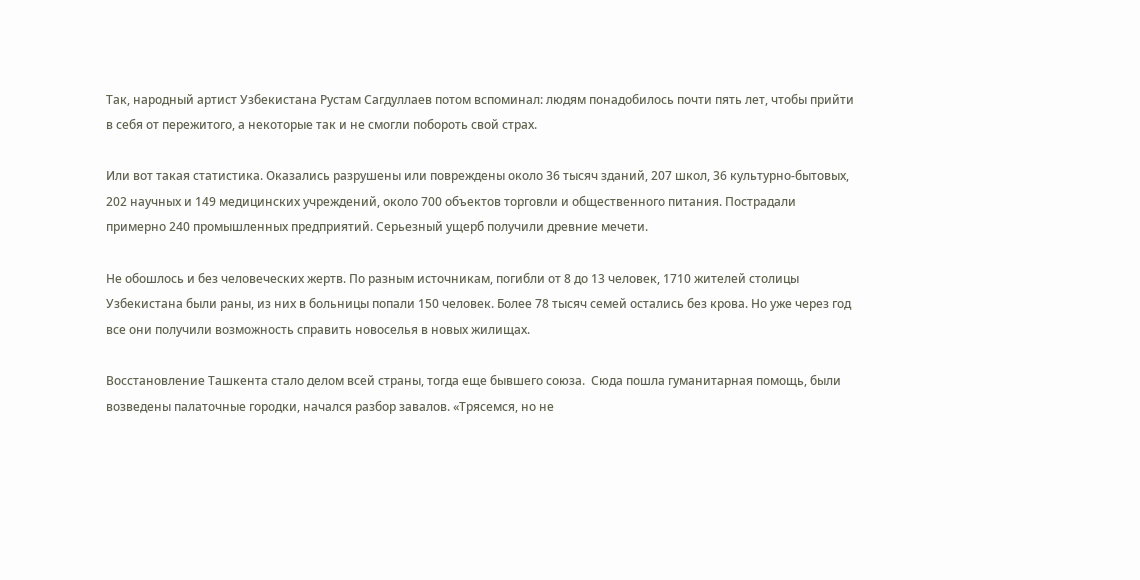Так, народный артист Узбекистана Рустам Сагдуллаев потом вспоминал: людям понадобилось почти пять лет, чтобы прийти в себя от пережитого, а некоторые так и не смогли побороть свой страх.

Или вот такая статистика. Оказались разрушены или повреждены около 36 тысяч зданий, 207 школ, 36 культурно-бытовых, 202 научных и 149 медицинских учреждений, около 700 объектов торговли и общественного питания. Пострадали примерно 240 промышленных предприятий. Серьезный ущерб получили древние мечети.

Не обошлось и без человеческих жертв. По разным источникам, погибли от 8 до 13 человек, 1710 жителей столицы Узбекистана были раны, из них в больницы попали 150 человек. Более 78 тысяч семей остались без крова. Но уже через год все они получили возможность справить новоселья в новых жилищах.

Восстановление Ташкента стало делом всей страны, тогда еще бывшего союза.  Сюда пошла гуманитарная помощь, были возведены палаточные городки, начался разбор завалов. «Трясемся, но не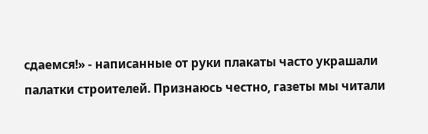сдаемся!» - написанные от руки плакаты часто украшали палатки строителей. Признаюсь честно, газеты мы читали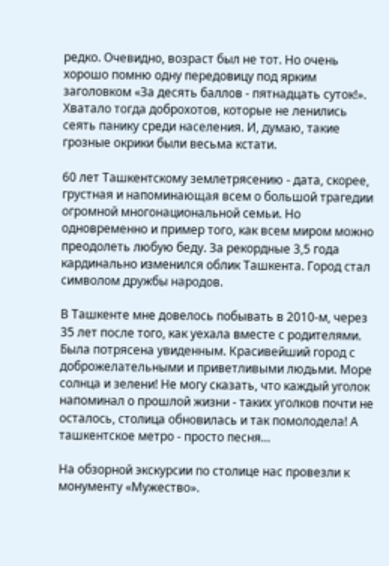редко. Очевидно, возраст был не тот. Но очень хорошо помню одну передовицу под ярким заголовком «За десять баллов - пятнадцать суток!». Хватало тогда доброхотов, которые не ленились сеять панику среди населения. И, думаю, такие грозные окрики были весьма кстати.

60 лет Ташкентскому землетрясению - дата, скорее, грустная и напоминающая всем о большой трагедии огромной многонациональной семьи. Но одновременно и пример того, как всем миром можно преодолеть любую беду. За рекордные 3,5 года кардинально изменился облик Ташкента. Город стал символом дружбы народов.

В Ташкенте мне довелось побывать в 2010-м, через 35 лет после того, как уехала вместе с родителями. Была потрясена увиденным. Красивейший город с доброжелательными и приветливыми людьми. Море солнца и зелени! Не могу сказать, что каждый уголок напоминал о прошлой жизни - таких уголков почти не осталось, столица обновилась и так помолодела! А ташкентское метро - просто песня…

На обзорной экскурсии по столице нас провезли к монументу «Мужество».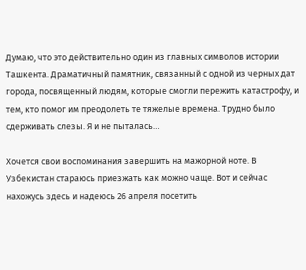Думаю, что это действительно один из главных символов истории Ташкента. Драматичный памятник, связанный с одной из черных дат города, посвященный людям, которые смогли пережить катастрофу, и тем, кто помог им преодолеть те тяжелые времена. Трудно было сдерживать слезы. Я и не пыталась…

Хочется свои воспоминания завершить на мажорной ноте. В Узбекистан стараюсь приезжать как можно чаще. Вот и сейчас нахожусь здесь и надеюсь 26 апреля посетить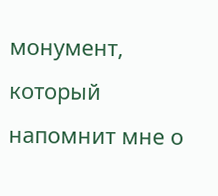монумент, который напомнит мне о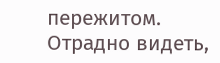пережитом. Отрадно видеть,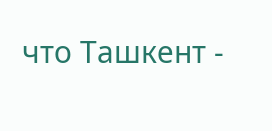что Ташкент -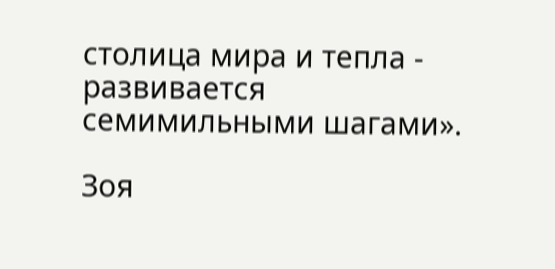столица мира и тепла - развивается семимильными шагами».

Зоя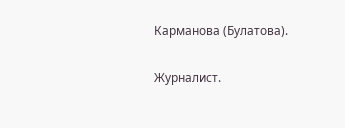Карманова (Булатова).

Журналист.